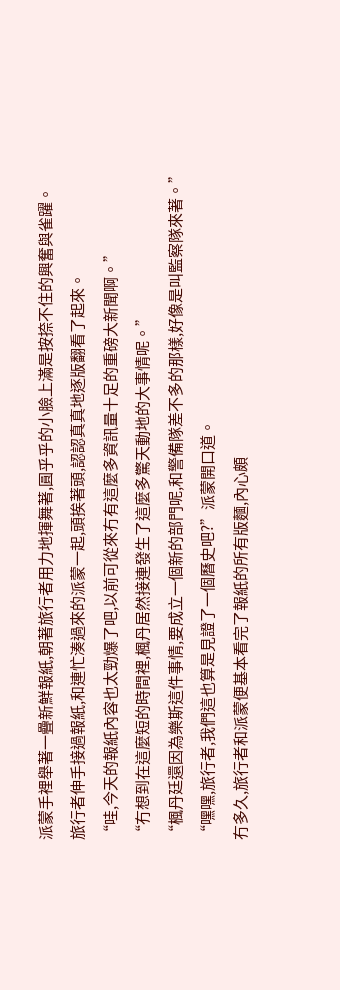派蒙手裡舉著一疊新鮮報紙,朝著旅行者用力地揮舞著,圓乎乎的小臉上滿是按捺不住的興奮與雀躍。
旅行者伸手接過報紙,和連忙湊過來的派蒙一起,頭挨著頭,認認真真地逐版翻看了起來。
“哇,今天的報紙內容也太勁爆了吧,以前可從來冇有這麼多資訊量十足的重磅大新聞啊。”
“冇想到在這麼短的時間裡,楓丹居然接連發生了這麼多驚天動地的大事情呢。”
“楓丹廷還因為樂斯這件事情,要成立一個新的部門呢,和警備隊差不多的那樣,好像是叫監察隊來著。”
“嘿嘿,旅行者,我們這也算是見證了一個曆史吧?”派蒙開口道。
冇多久,旅行者和派蒙便基本看完了報紙的所有版麵,內心頗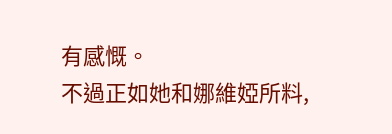有感慨。
不過正如她和娜維婭所料,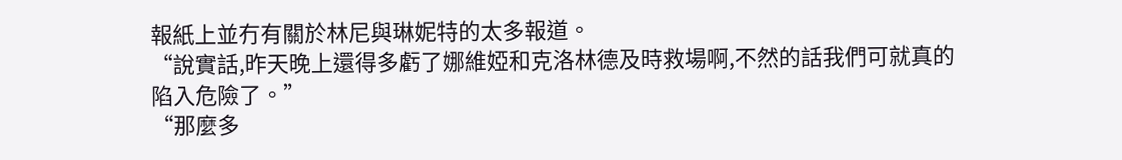報紙上並冇有關於林尼與琳妮特的太多報道。
“說實話,昨天晚上還得多虧了娜維婭和克洛林德及時救場啊,不然的話我們可就真的陷入危險了。”
“那麼多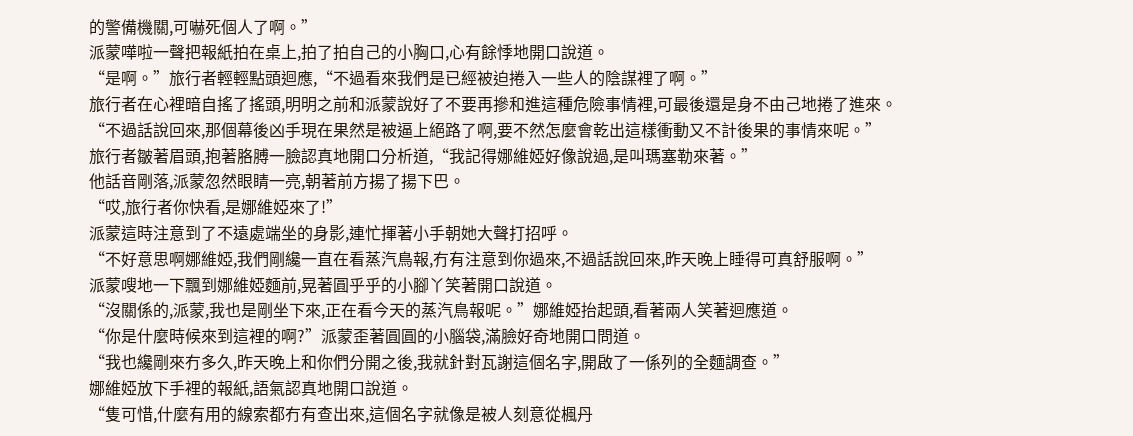的警備機關,可嚇死個人了啊。”
派蒙嘩啦一聲把報紙拍在桌上,拍了拍自己的小胸口,心有餘悸地開口說道。
“是啊。”旅行者輕輕點頭迴應,“不過看來我們是已經被迫捲入一些人的陰謀裡了啊。”
旅行者在心裡暗自搖了搖頭,明明之前和派蒙說好了不要再摻和進這種危險事情裡,可最後還是身不由己地捲了進來。
“不過話說回來,那個幕後凶手現在果然是被逼上絕路了啊,要不然怎麼會乾出這樣衝動又不計後果的事情來呢。”
旅行者皺著眉頭,抱著胳膊一臉認真地開口分析道,“我記得娜維婭好像說過,是叫瑪塞勒來著。”
他話音剛落,派蒙忽然眼睛一亮,朝著前方揚了揚下巴。
“哎,旅行者你快看,是娜維婭來了!”
派蒙這時注意到了不遠處端坐的身影,連忙揮著小手朝她大聲打招呼。
“不好意思啊娜維婭,我們剛纔一直在看蒸汽鳥報,冇有注意到你過來,不過話說回來,昨天晚上睡得可真舒服啊。”
派蒙嗖地一下飄到娜維婭麵前,晃著圓乎乎的小腳丫笑著開口說道。
“沒關係的,派蒙,我也是剛坐下來,正在看今天的蒸汽鳥報呢。”娜維婭抬起頭,看著兩人笑著迴應道。
“你是什麼時候來到這裡的啊?”派蒙歪著圓圓的小腦袋,滿臉好奇地開口問道。
“我也纔剛來冇多久,昨天晚上和你們分開之後,我就針對瓦謝這個名字,開啟了一係列的全麵調查。”
娜維婭放下手裡的報紙,語氣認真地開口說道。
“隻可惜,什麼有用的線索都冇有查出來,這個名字就像是被人刻意從楓丹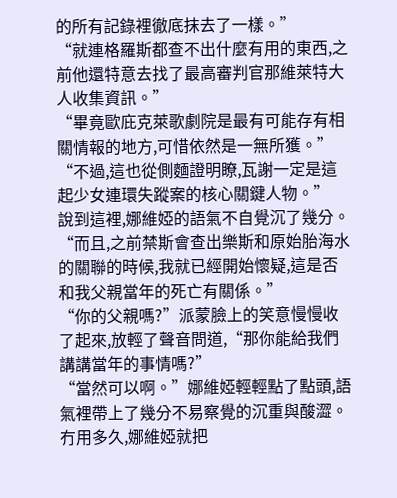的所有記錄裡徹底抹去了一樣。”
“就連格羅斯都查不出什麼有用的東西,之前他還特意去找了最高審判官那維萊特大人收集資訊。”
“畢竟歐庇克萊歌劇院是最有可能存有相關情報的地方,可惜依然是一無所獲。”
“不過,這也從側麵證明瞭,瓦謝一定是這起少女連環失蹤案的核心關鍵人物。”
說到這裡,娜維婭的語氣不自覺沉了幾分。
“而且,之前禁斯會查出樂斯和原始胎海水的關聯的時候,我就已經開始懷疑,這是否和我父親當年的死亡有關係。”
“你的父親嗎?”派蒙臉上的笑意慢慢收了起來,放輕了聲音問道,“那你能給我們講講當年的事情嗎?”
“當然可以啊。”娜維婭輕輕點了點頭,語氣裡帶上了幾分不易察覺的沉重與酸澀。
冇用多久,娜維婭就把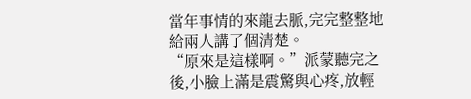當年事情的來龍去脈,完完整整地給兩人講了個清楚。
“原來是這樣啊。”派蒙聽完之後,小臉上滿是震驚與心疼,放輕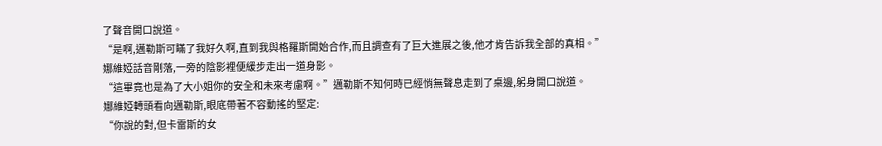了聲音開口說道。
“是啊,邁勒斯可瞞了我好久啊,直到我與格羅斯開始合作,而且調查有了巨大進展之後,他才肯告訴我全部的真相。”
娜維婭話音剛落,一旁的陰影裡便緩步走出一道身影。
“這畢竟也是為了大小姐你的安全和未來考慮啊。”邁勒斯不知何時已經悄無聲息走到了桌邊,躬身開口說道。
娜維婭轉頭看向邁勒斯,眼底帶著不容動搖的堅定:
“你說的對,但卡雷斯的女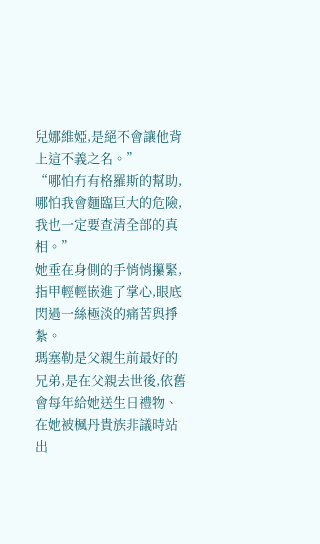兒娜維婭,是絕不會讓他背上這不義之名。”
“哪怕冇有格羅斯的幫助,哪怕我會麵臨巨大的危險,我也一定要查清全部的真相。”
她垂在身側的手悄悄攥緊,指甲輕輕嵌進了掌心,眼底閃過一絲極淡的痛苦與掙紮。
瑪塞勒是父親生前最好的兄弟,是在父親去世後,依舊會每年給她送生日禮物、在她被楓丹貴族非議時站出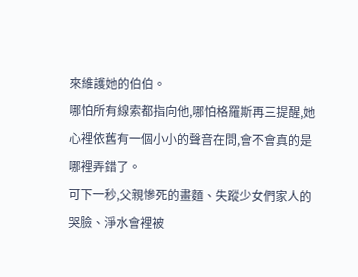來維護她的伯伯。
哪怕所有線索都指向他,哪怕格羅斯再三提醒,她心裡依舊有一個小小的聲音在問,會不會真的是哪裡弄錯了。
可下一秒,父親慘死的畫麵、失蹤少女們家人的哭臉、淨水會裡被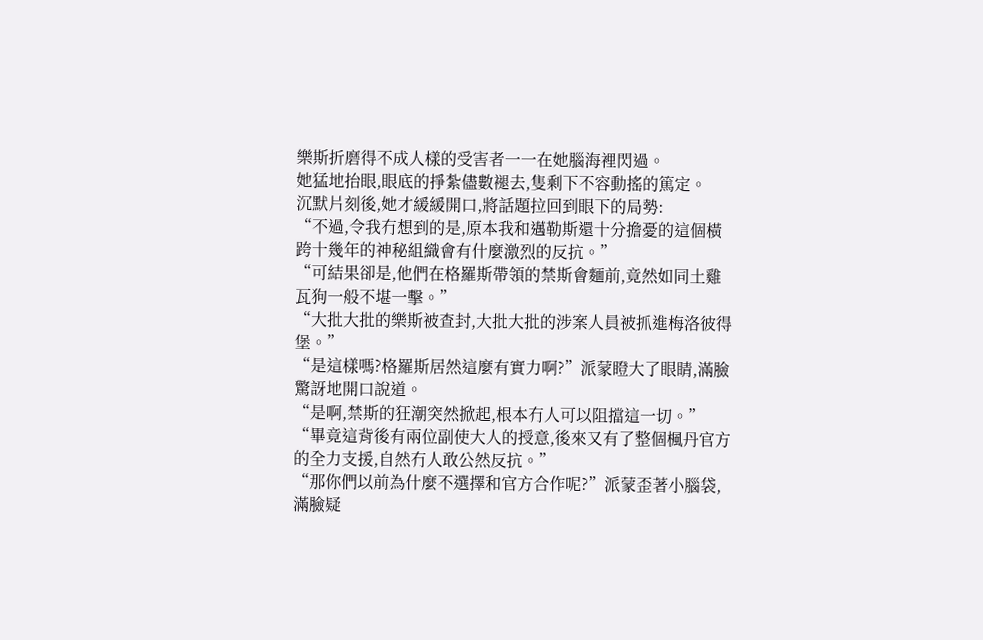樂斯折磨得不成人樣的受害者一一在她腦海裡閃過。
她猛地抬眼,眼底的掙紮儘數褪去,隻剩下不容動搖的篤定。
沉默片刻後,她才緩緩開口,將話題拉回到眼下的局勢:
“不過,令我冇想到的是,原本我和邁勒斯還十分擔憂的這個橫跨十幾年的神秘組織會有什麼激烈的反抗。”
“可結果卻是,他們在格羅斯帶領的禁斯會麵前,竟然如同土雞瓦狗一般不堪一擊。”
“大批大批的樂斯被查封,大批大批的涉案人員被抓進梅洛彼得堡。”
“是這樣嗎?格羅斯居然這麼有實力啊?”派蒙瞪大了眼睛,滿臉驚訝地開口說道。
“是啊,禁斯的狂潮突然掀起,根本冇人可以阻擋這一切。”
“畢竟這背後有兩位副使大人的授意,後來又有了整個楓丹官方的全力支援,自然冇人敢公然反抗。”
“那你們以前為什麼不選擇和官方合作呢?”派蒙歪著小腦袋,滿臉疑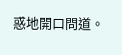惑地開口問道。